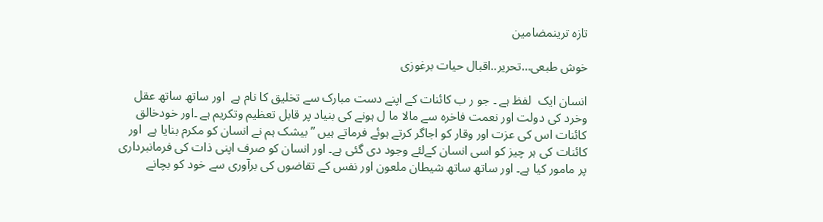تازہ ترینمضامین

خوش طبعی…تحریر..اقبال حیات برغوزی

انسان ایک  لفظ ہے ۔ جو ر ب کائنات کے اپنے دست مبارک سے تخلیق کا نام ہے  اور ساتھ ساتھ عقل وخرد کی دولت اور نعمت فاخرہ سے مالا ما ل ہونے کی بنیاد پر قابل تعظیم وتکریم ہے ۔اور خودخالق کائنات اس کی عزت اور وقار کو اجاگر کرتے ہوئے فرماتے ہیں ” بیشک ہم نے انسان کو مکرم بنایا ہے  اور کائنات کی ہر چیز کو اسی انسان کےلئے وجود دی گئی ہے۔ اور انسان کو صرف اپنی ذات کی فرمانبرداری پر مامور کیا ہے۔ اور ساتھ ساتھ شیطان ملعون اور نفس کے تقاضوں کی برآوری سے خود کو بچانے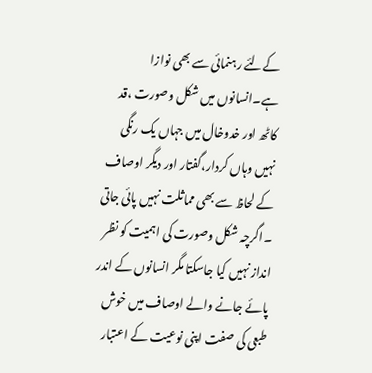کےلئے رہنمائی سے بھی نوازا ہے۔انسانوں میں شکل وصورت ،قد کاٹھ اور خدوخال میں جہاں یک رنگی نہیں وہاں کردار،گفتار اور دیگر اوصاف کے لحاظ سے بھی مماثلت نہیں پائی جاتی ۔اگرچہ شکل وصورت کی اہمیت کو نظر انداز نہیں کیا جاسکتا مگر انسانوں کے اندر پائے جانے والے اوصاف میں خوش طبعی کی صفت اپنی نوعیت کے اعتبار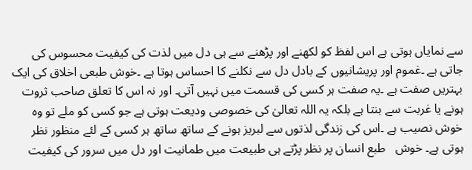سے نمایاں ہوتی ہے اس لفظ کو لکھنے اور پڑھنے سے ہی دل میں لذت کی کیفیت محسوس کی جاتی ہے ۔غموم اور پریشانیوں کے بادل دل سے نکلنے کا احساس ہوتا ہے ۔خوش طبعی اخلاق کی ایک بہتریں صفت ہے ۔یہ صفت ہر کسی کی قسمت میں نہیں آتی۔ اور نہ اس کا تعلق صاحب ثروت ہونے یا غربت سے بنتا ہے بلکہ یہ اللہ تعالیٰ کی خصوصی ودیعت ہوتی ہے جو کسی کو ملے تو وہ خوش نصیب ہے ۔اس کی زندگی لذتوں سے لبریز ہونے کے ساتھ ساتھ ہر کسی کے لئے منظور نظر ہوتی ہے۔ خوش   طبع انسان پر نظر پڑتے ہی طبیعت میں طمانیت اور دل میں سرور کی کیفیت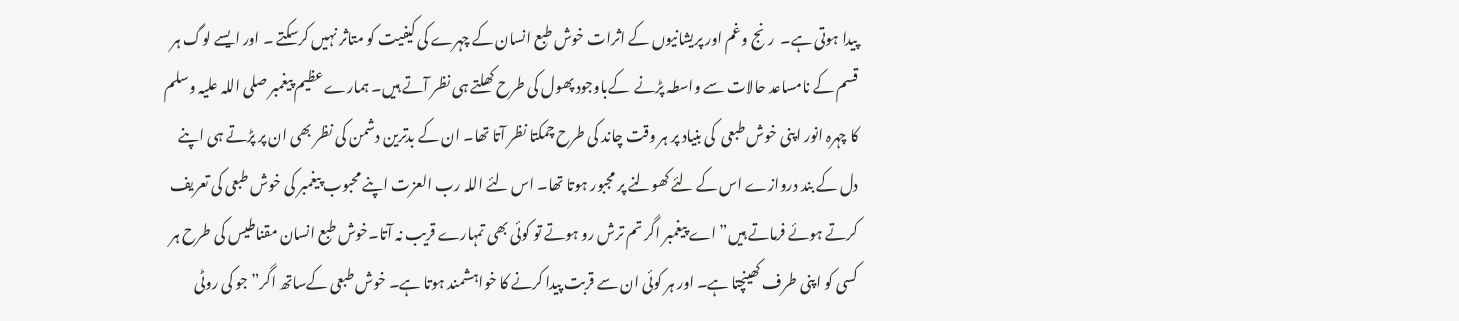پیدا ہوتی ہے۔  رنج وغم اور پریشانیوں کے اثرات خوش طبع انسان کے چہرے کی کیفیت کو متاثر نہیں کرسکتے ۔ اور ایسے لوگ ہر قسم کے نامساعد حالات سے واسطہ پڑنے  کےباوجود پھول کی طرح کھلتے ہی نظر آتے ہیں۔ ہمارے عظیم پیغمبر صلی اللہ علیہ وسلم کا چہرہ انور اپنی خوش طبعی  کی بنیاد پر ہر وقت چاند کی طرح چمکتا نظر آتا تھا۔ ان کے بدترین دشمن کی نظر بھی ان پر پڑتے ہی اپنے دل کے بند دروازے اس کے لئے کھولنے پر مجبور ہوتا تھا۔ اس لئے اللہ رب العزت اپنے محبوب پیغمبر کی خوش طبعی کی تعریف کرتے ہوئے فرماتے ہیں” اے پیغمبر اگر تم ترش رو ہوتے تو کوئی بھی تمہارے قریب نہ آتا۔خوش طبع انسان مقناطیس کی طرح ہر کسی کو اپنی طرف کھینچتا ہے۔ اور ہر کوئی ان سے قربت پیدا کرنے کا خواہشمند ہوتا ہے۔ خوش طبعی کےساتھ اگر” جو کی روٹی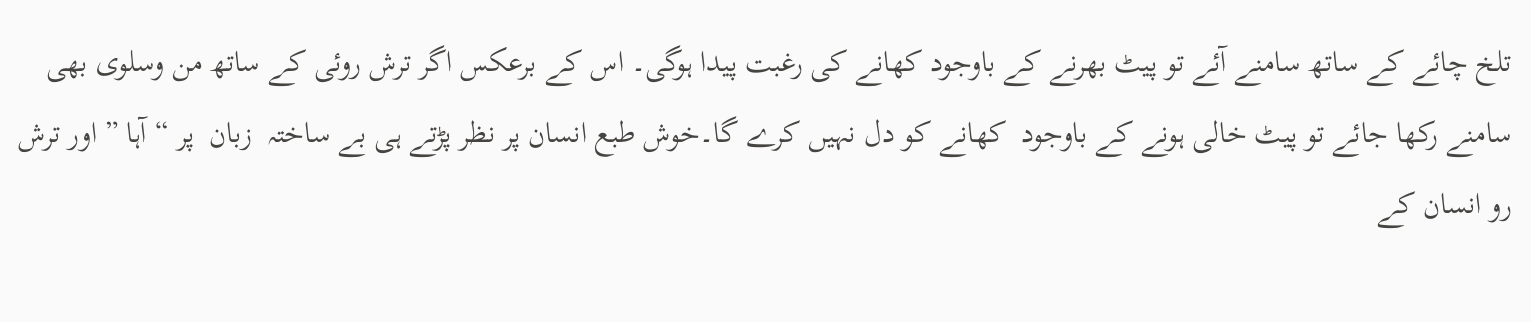تلخ چائے کے ساتھ سامنے آئے تو پیٹ بھرنے کے باوجود کھانے کی رغبت پیدا ہوگی۔ اس کے برعکس اگر ترش روئی کے ساتھ من وسلوی بھی سامنے رکھا جائے تو پیٹ خالی ہونے کے باوجود  کھانے کو دل نہیں کرے گا۔خوش طبع انسان پر نظر پڑتے ہی بے ساختہ  زبان  پر “آہا ” اور ترش رو انسان کے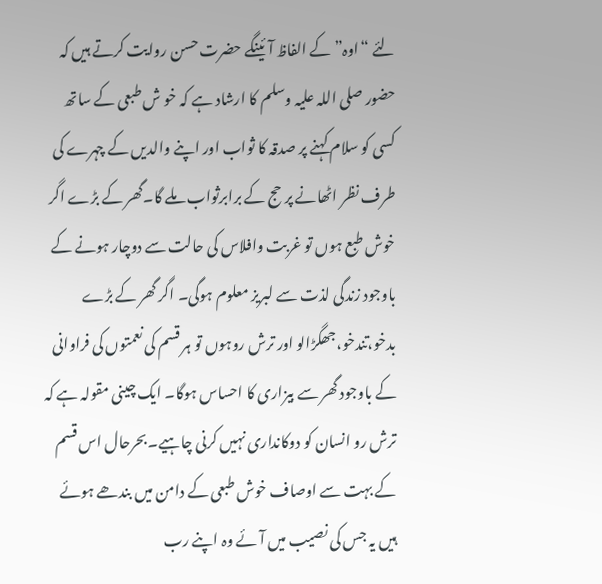لئے “اوہ” کے الفاظ آئینگے حضرت حسن روایت کرتے ہیں کہ حضور صلی اللہ علیہ وسلم کا ارشاد ہے کہ خو ش طبعی کے ساتھ کسی کو سلام کہنے پر صدقہ کا ثواب اور اپنے والدیں کے چہرے کی طرف نظر اٹھانے پر حج کے برابرثواب ملے گا۔گھر کے بڑے اگر خوش طبع ہوں تو غربت وافلاس کی حالت سے دوچار ہونے کے باوجود زندگی لذت سے لبریز معلوم ہوگی۔ اگر گھر کے بڑے بدخو،تندخو،جھگڑالو اور ترش روہوں تو ہر قسم کی نعمتوں کی فراوانی کے باوجود گھر سے بیزاری کا احساس ہوگا۔ ایک چینی مقولہ ہے کہ ترش رو انسان کو دوکانداری نہیں کرنی چاہیے۔بحرحال اس قسم کے بہت سے اوصاف خوش طبعی کے دامن میں بندھے ہوئے ہیں یہ جس کی نصیب میں آئے وہ اپنے رب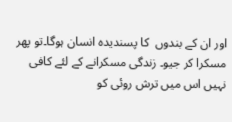اور ان کے بندوں  کا پسندیدہ انسان ہوگا۔تو پھر مسکرا کر جیو۔ زندگی مسکرانے کے لئے کافی نہیں اس میں ترش روئی کو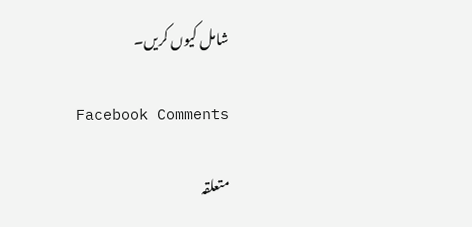شامل کیوں کریں۔

Facebook Comments

متعلقہ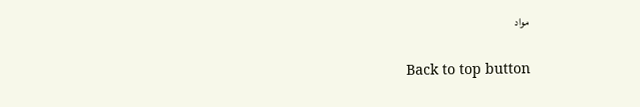مواد

Back to top button